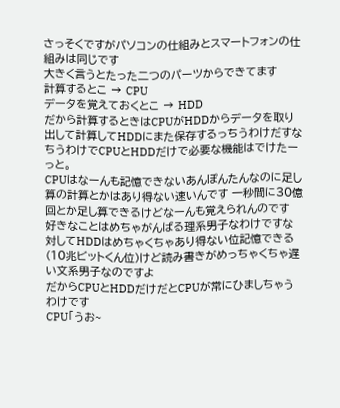さっそくですがパソコンの仕組みとスマートフォンの仕組みは同じです
大きく言うとたった二つのパーツからできてます
計算するとこ → CPU
データを覚えておくとこ → HDD
だから計算するときはCPUがHDDからデータを取り出して計算してHDDにまた保存するっちうわけだすな
ちうわけでCPUとHDDだけで必要な機能はでけたーっと。
CPUはなーんも記憶できないあんぽんたんなのに足し算の計算とかはあり得ない速いんです 一秒間に30億回とか足し算できるけどなーんも覚えられんのです 好きなことはめちゃがんばる理系男子なわけですな
対してHDDはめちゃくちゃあり得ない位記憶できる(10兆ビットくん位)けど読み書きがめっちゃくちゃ遅い文系男子なのですよ
だからCPUとHDDだけだとCPUが常にひましちゃうわけです
CPU「うお~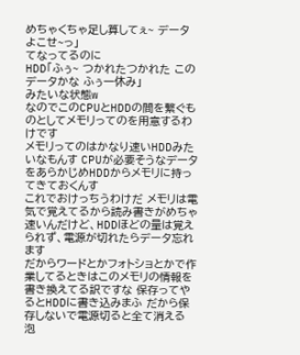めちゃくちゃ足し算してぇ~ データよこせ~っ」
てなってるのに
HDD「ふぅ~ つかれたつかれた このデータかな ふぅ一休み」
みたいな状態w
なのでこのCPUとHDDの間を繋ぐものとしてメモリってのを用意するわけです
メモリってのはかなり速いHDDみたいなもんす CPUが必要そうなデータをあらかじめHDDからメモリに持ってきておくんす
これでおけっちうわけだ メモリは電気で覚えてるから読み書きがめちゃ速いんだけど、HDDほどの量は覚えられず、電源が切れたらデータ忘れます
だからワードとかフォトショとかで作業してるときはこのメモリの情報を書き換えてる訳ですな 保存ってやるとHDDに書き込みまふ だから保存しないで電源切ると全て消える 泡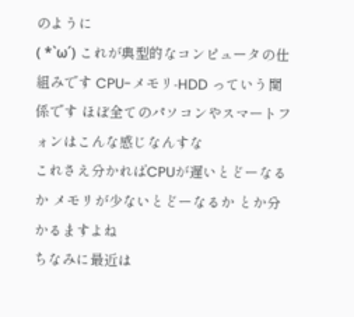のように
( *`ω´) これが典型的なコンピュータの仕組みです CPU-メモリ-HDD っていう関係です ほぼ全てのパソコンやスマートフォンはこんな感じなんすな
これさえ分かればCPUが遅いとどーなるか メモリが少ないとどーなるか とか分かるますよね
ちなみに最近は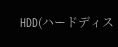HDD(ハードディス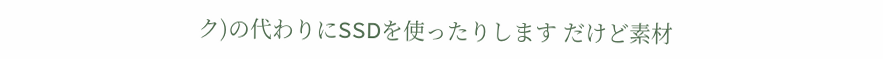ク)の代わりにSSDを使ったりします だけど素材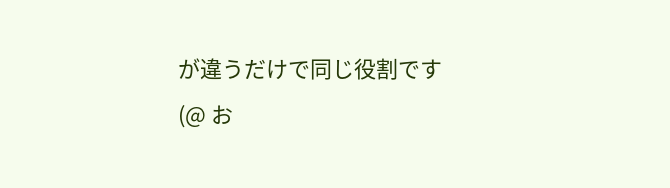が違うだけで同じ役割です
(@ お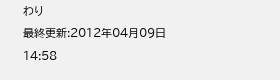わり
最終更新:2012年04月09日 14:58